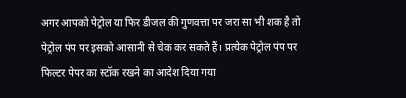अगर आपको पेट्रोल या फिर डीजल की गुणवत्ता पर जरा सा भी शक है तो पेट्रोल पंप पर इसको आसानी से चेक कर सकते हैं। प्रत्येक पेट्रोल पंप पर फिल्टर पेपर का स्टॉक रखने का आदेश दिया गया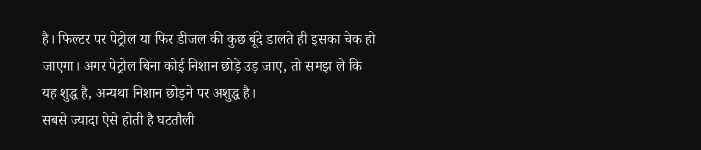है। फिल्टर पर पेट्रोल या फिर डीजल की कुछ बूंदे डालते ही इसका चेक हो जाएगा। अगर पेट्रोल बिना कोई निशान छोड़े उड़ जाए, तो समझ ले कि यह शुद्ध है, अन्यथा निशान छोड़ने पर अशुद्ध है।
सबसे ज्यादा ऐसे होती है घटतौली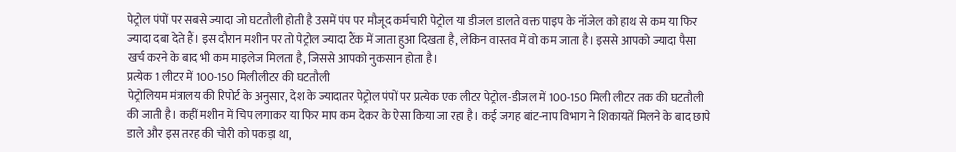पेट्रोल पंपों पर सबसे ज्यादा जो घटतौली होती है उसमें पंप पर मौजूद कर्मचारी पेट्रोल या डीजल डालते वक्त पाइप के नॉजेल को हाथ से कम या फिर ज्यादा दबा देते हैं। इस दौरान मशीन पर तो पेट्रोल ज्यादा टैंक में जाता हुआ दिखता है, लेकिन वास्तव में वो कम जाता है। इससे आपको ज्यादा पैसा खर्च करने के बाद भी कम माइलेज मिलता है, जिससे आपको नुकसान होता है।
प्रत्येक 1 लीटर में 100-150 मिलीलीटर की घटतौली
पेट्रोलियम मंत्रालय की रिपोर्ट के अनुसार, देश के ज्यादातर पेट्रोल पंपों पर प्रत्येक एक लीटर पेट्रोल-डीजल में 100-150 मिली लीटर तक की घटतौली की जाती है। कहीं मशीन में चिप लगाकर या फिर माप कम देकर के ऐसा किया जा रहा है। कई जगह बांट-नाप विभाग ने शिकायतें मिलने के बाद छापे डाले और इस तरह की चोरी को पकड़ा था,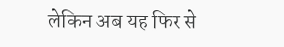लेकिन अब यह फिर से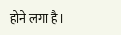होने लगा है।